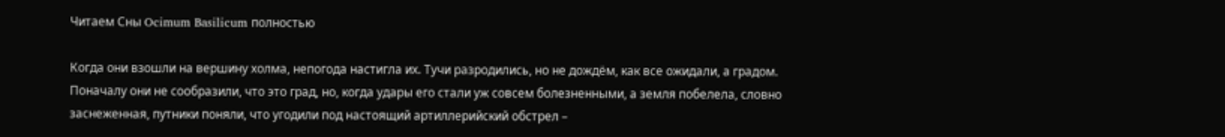Читаем Сны Ocimum Basilicum полностью

Когда они взошли на вершину холма, непогода настигла их. Тучи разродились, но не дождём, как все ожидали, а градом. Поначалу они не сообразили, что это град, но, когда удары его стали уж совсем болезненными, а земля побелела, словно заснеженная, путники поняли, что угодили под настоящий артиллерийский обстрел –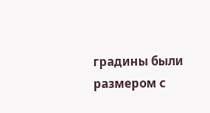градины были размером с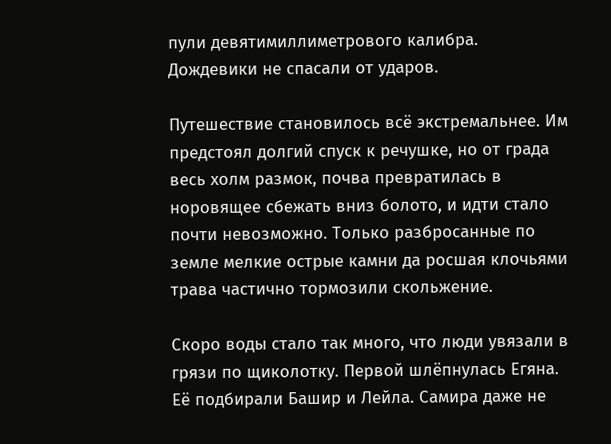пули девятимиллиметрового калибра. Дождевики не спасали от ударов.

Путешествие становилось всё экстремальнее. Им предстоял долгий спуск к речушке, но от града весь холм размок, почва превратилась в норовящее сбежать вниз болото, и идти стало почти невозможно. Только разбросанные по земле мелкие острые камни да росшая клочьями трава частично тормозили скольжение.

Скоро воды стало так много, что люди увязали в грязи по щиколотку. Первой шлёпнулась Егяна. Её подбирали Башир и Лейла. Самира даже не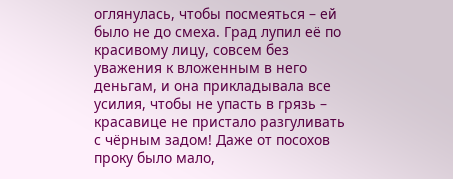оглянулась, чтобы посмеяться – ей было не до смеха. Град лупил её по красивому лицу, совсем без уважения к вложенным в него деньгам, и она прикладывала все усилия, чтобы не упасть в грязь – красавице не пристало разгуливать с чёрным задом! Даже от посохов проку было мало,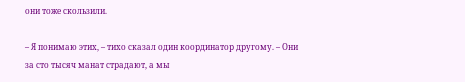они тоже скользили.

– Я понимаю этих, – тихо сказал один координатор другому. – Они за сто тысяч манат страдают, а мы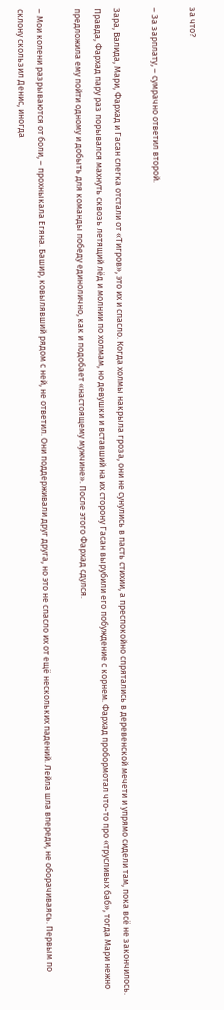за что?

– За зарплату, – сумрачно ответил второй.

Зара, Валида, Мари, Фархад и Гасан слегка отстали от «Тигров», это их и спасло. Когда холмы накрыла гроза, они не сунулись в пасть стихии, а преспокойно спрятались в деревенской мечети и упрямо сидели там, пока всё не закончилось. Правда, Фархад пару раз порывался махнуть сквозь летящий лёд и молнии по холмам, но девушки и вставший на их сторону Гасан вырубили его побуждение с корнем. Фархад пробормотал что-то про «трусливых баб», тогда Мари нежно предложила ему пойти одному и добыть для команды победу единолично, как и подобает «настоящему мужчине». После этого Фархад сдулся.

– Мои колени разрываются от боли, – прохныкала Егяна. Башир, ковылявший рядом с ней, не ответил. Они поддерживали друг друга, но это не спасло их от ещё нескольких падений. Лейла шла впереди, не оборачиваясь. Первым по склону скользил Денис, иногда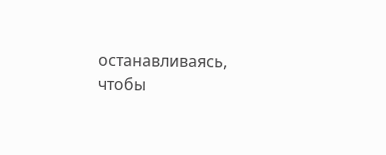останавливаясь, чтобы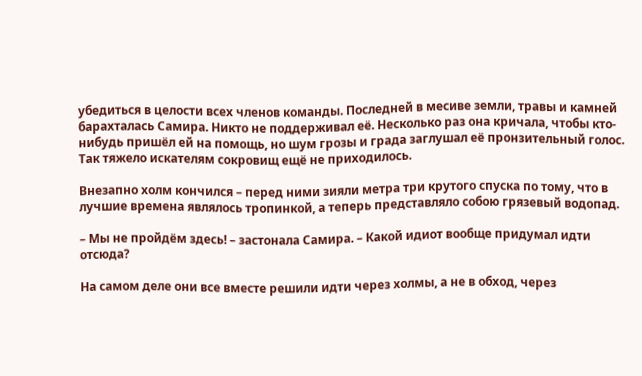убедиться в целости всех членов команды. Последней в месиве земли, травы и камней барахталась Самира. Никто не поддерживал её. Несколько раз она кричала, чтобы кто-нибудь пришёл ей на помощь, но шум грозы и града заглушал её пронзительный голос. Так тяжело искателям сокровищ ещё не приходилось.

Внезапно холм кончился – перед ними зияли метра три крутого спуска по тому, что в лучшие времена являлось тропинкой, а теперь представляло собою грязевый водопад.

– Мы не пройдём здесь! – застонала Самира. – Какой идиот вообще придумал идти отсюда?

На самом деле они все вместе решили идти через холмы, а не в обход, через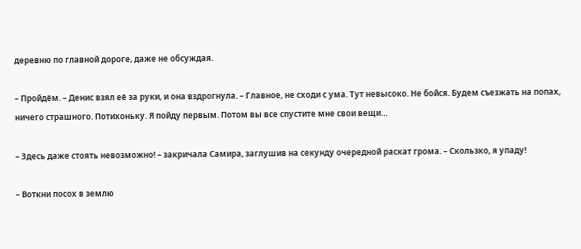деревню по главной дороге, даже не обсуждая.

– Пройдём. – Денис взял её за руки, и она вздрогнула. – Главное, не сходи с ума. Тут невысоко. Не бойся. Будем съезжать на попах, ничего страшного. Потихоньку. Я пойду первым. Потом вы все спустите мне свои вещи…

– Здесь даже стоять невозможно! – закричала Самира, заглушив на секунду очередной раскат грома. – Скользко, я упаду!

– Воткни посох в землю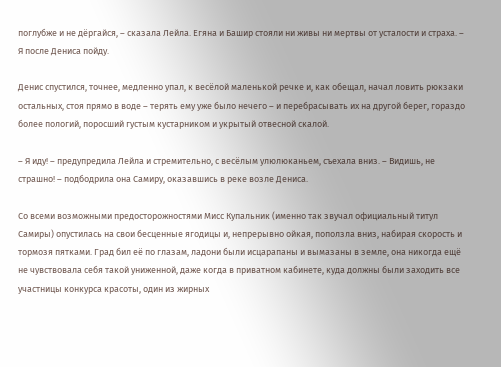поглубже и не дёргайся, – сказала Лейла. Егяна и Башир стояли ни живы ни мертвы от усталости и страха. – Я после Дениса пойду.

Денис спустился, точнее, медленно упал, к весёлой маленькой речке и, как обещал, начал ловить рюкзаки остальных, стоя прямо в воде – терять ему уже было нечего – и перебрасывать их на другой берег, гораздо более пологий, поросший густым кустарником и укрытый отвесной скалой.

– Я иду! – предупредила Лейла и стремительно, с весёлым улюлюканьем, съехала вниз. – Видишь, не страшно! – подбодрила она Самиру, оказавшись в реке возле Дениса.

Со всеми возможными предосторожностями Мисс Купальник (именно так звучал официальный титул Самиры) опустилась на свои бесценные ягодицы и, непрерывно ойкая, поползла вниз, набирая скорость и тормозя пятками. Град бил её по глазам, ладони были исцарапаны и вымазаны в земле, она никогда ещё не чувствовала себя такой униженной, даже когда в приватном кабинете, куда должны были заходить все участницы конкурса красоты, один из жирных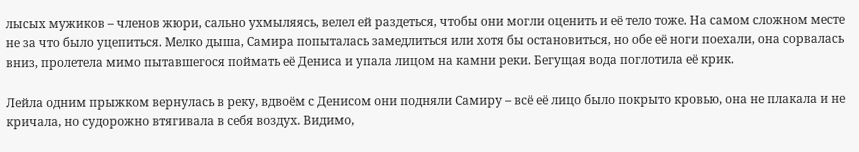лысых мужиков – членов жюри, сально ухмыляясь, велел ей раздеться, чтобы они могли оценить и её тело тоже. На самом сложном месте не за что было уцепиться. Мелко дыша, Самира попыталась замедлиться или хотя бы остановиться, но обе её ноги поехали, она сорвалась вниз, пролетела мимо пытавшегося поймать её Дениса и упала лицом на камни реки. Бегущая вода поглотила её крик.

Лейла одним прыжком вернулась в реку, вдвоём с Денисом они подняли Самиру – всё её лицо было покрыто кровью, она не плакала и не кричала, но судорожно втягивала в себя воздух. Видимо,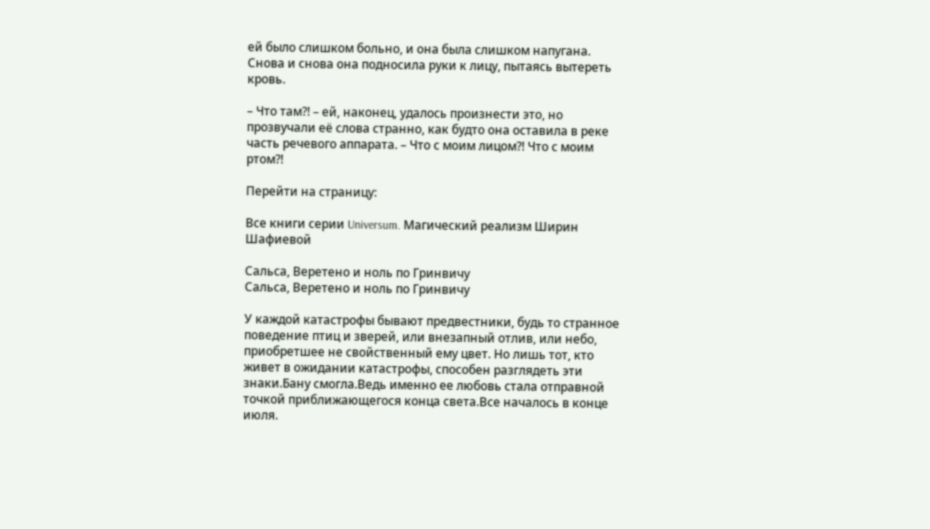ей было слишком больно, и она была слишком напугана. Снова и снова она подносила руки к лицу, пытаясь вытереть кровь.

– Что там?! – ей, наконец, удалось произнести это, но прозвучали её слова странно, как будто она оставила в реке часть речевого аппарата. – Что с моим лицом?! Что с моим ртом?!

Перейти на страницу:

Все книги серии Universum. Магический реализм Ширин Шафиевой

Сальса, Веретено и ноль по Гринвичу
Сальса, Веретено и ноль по Гринвичу

У каждой катастрофы бывают предвестники, будь то странное поведение птиц и зверей, или внезапный отлив, или небо, приобретшее не свойственный ему цвет. Но лишь тот, кто живет в ожидании катастрофы, способен разглядеть эти знаки.Бану смогла.Ведь именно ее любовь стала отправной точкой приближающегося конца света.Все началось в конце июля.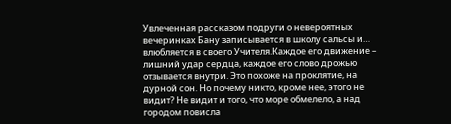Увлеченная рассказом подруги о невероятных вечеринках Бану записывается в школу сальсы и… влюбляется в своего Учителя.Каждое его движение – лишний удар сердца, каждое его слово дрожью отзывается внутри. Это похоже на проклятие, на дурной сон. Но почему никто, кроме нее, этого не видит? Не видит и того, что море обмелело, а над городом повисла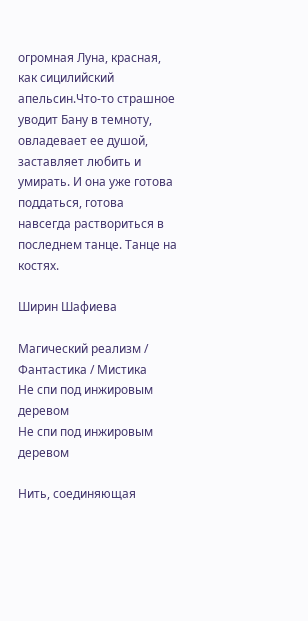огромная Луна, красная, как сицилийский апельсин.Что-то страшное уводит Бану в темноту, овладевает ее душой, заставляет любить и умирать. И она уже готова поддаться, готова навсегда раствориться в последнем танце. Танце на костях.

Ширин Шафиева

Магический реализм / Фантастика / Мистика
Не спи под инжировым деревом
Не спи под инжировым деревом

Нить, соединяющая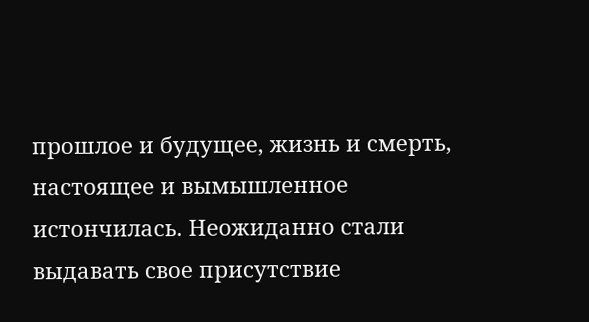прошлое и будущее, жизнь и смерть, настоящее и вымышленное истончилась. Неожиданно стали выдавать свое присутствие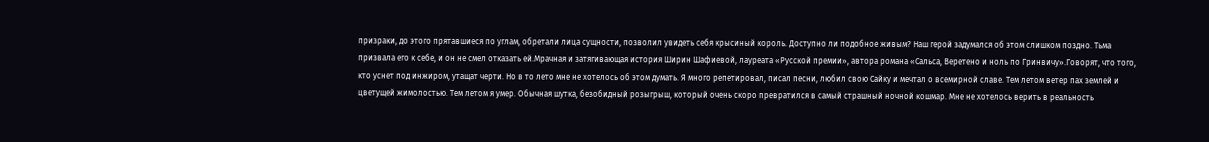призраки, до этого прятавшиеся по углам, обретали лица сущности, позволил увидеть себя крысиный король. Доступно ли подобное живым? Наш герой задумался об этом слишком поздно. Тьма призвала его к себе, и он не смел отказать ей.Мрачная и затягивающая история Ширин Шафиевой, лауреата «Русской премии», автора романа «Сальса, Веретено и ноль по Гринвичу».Говорят, что того, кто уснет под инжиром, утащат черти. Но в то лето мне не хотелось об этом думать. Я много репетировал, писал песни, любил свою Сайку и мечтал о всемирной славе. Тем летом ветер пах землей и цветущей жимолостью. Тем летом я умер. Обычная шутка, безобидный розыгрыш, который очень скоро превратился в самый страшный ночной кошмар. Мне не хотелось верить в реальность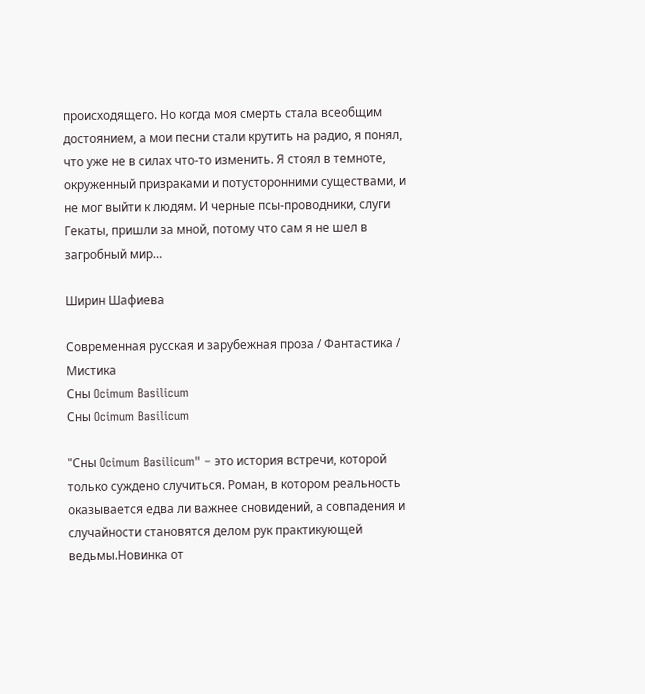происходящего. Но когда моя смерть стала всеобщим достоянием, а мои песни стали крутить на радио, я понял, что уже не в силах что-то изменить. Я стоял в темноте, окруженный призраками и потусторонними существами, и не мог выйти к людям. И черные псы-проводники, слуги Гекаты, пришли за мной, потому что сам я не шел в загробный мир…

Ширин Шафиева

Современная русская и зарубежная проза / Фантастика / Мистика
Сны Ocimum Basilicum
Сны Ocimum Basilicum

"Сны Ocimum Basilicum" – это история встречи, которой только суждено случиться. Роман, в котором реальность оказывается едва ли важнее сновидений, а совпадения и случайности становятся делом рук практикующей ведьмы.Новинка от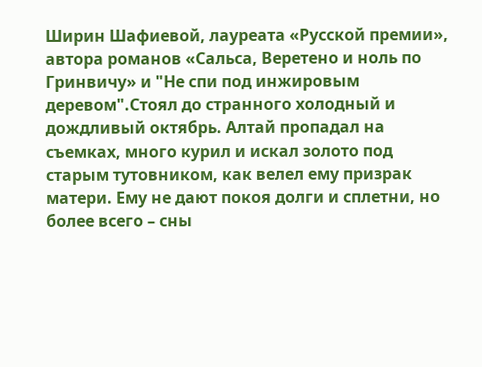Ширин Шафиевой, лауреата «Русской премии», автора романов «Сальса, Веретено и ноль по Гринвичу» и "Не спи под инжировым деревом".Стоял до странного холодный и дождливый октябрь. Алтай пропадал на съемках, много курил и искал золото под старым тутовником, как велел ему призрак матери. Ему не дают покоя долги и сплетни, но более всего – сны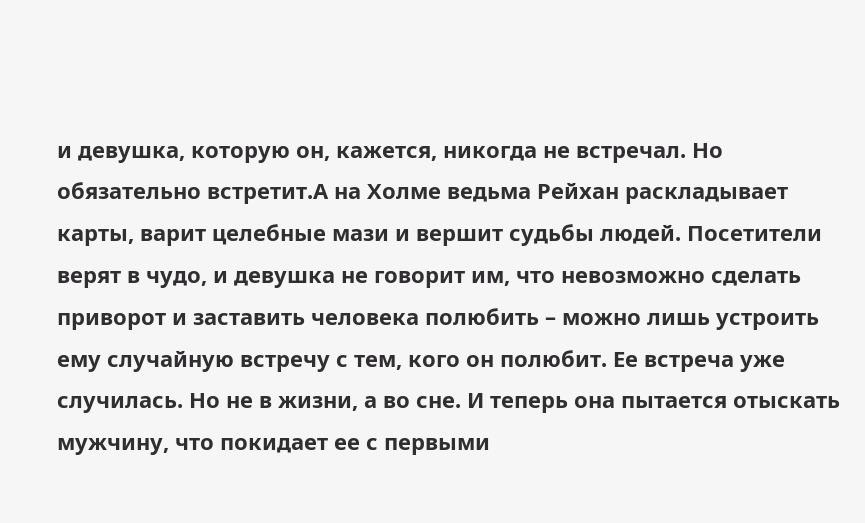и девушка, которую он, кажется, никогда не встречал. Но обязательно встретит.А на Холме ведьма Рейхан раскладывает карты, варит целебные мази и вершит судьбы людей. Посетители верят в чудо, и девушка не говорит им, что невозможно сделать приворот и заставить человека полюбить – можно лишь устроить ему случайную встречу с тем, кого он полюбит. Ее встреча уже случилась. Но не в жизни, а во сне. И теперь она пытается отыскать мужчину, что покидает ее с первыми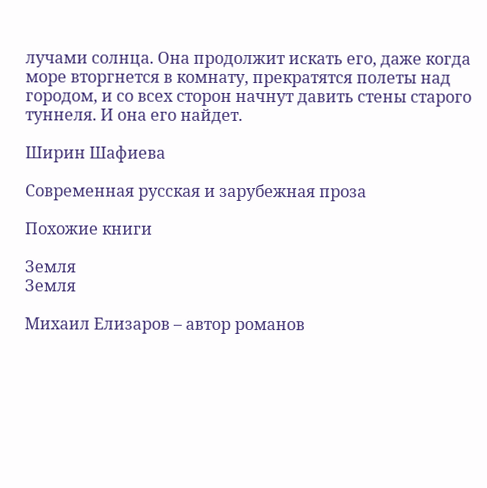лучами солнца. Она продолжит искать его, даже когда море вторгнется в комнату, прекратятся полеты над городом, и со всех сторон начнут давить стены старого туннеля. И она его найдет.

Ширин Шафиева

Современная русская и зарубежная проза

Похожие книги

Земля
Земля

Михаил Елизаров – автор романов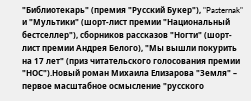"Библиотекарь" (премия "Русский Букер"), "Pasternak" и "Мультики" (шорт-лист премии "Национальный бестселлер"), сборников рассказов "Ногти" (шорт-лист премии Андрея Белого), "Мы вышли покурить на 17 лет" (приз читательского голосования премии "НОС").Новый роман Михаила Елизарова "Земля" – первое масштабное осмысление "русского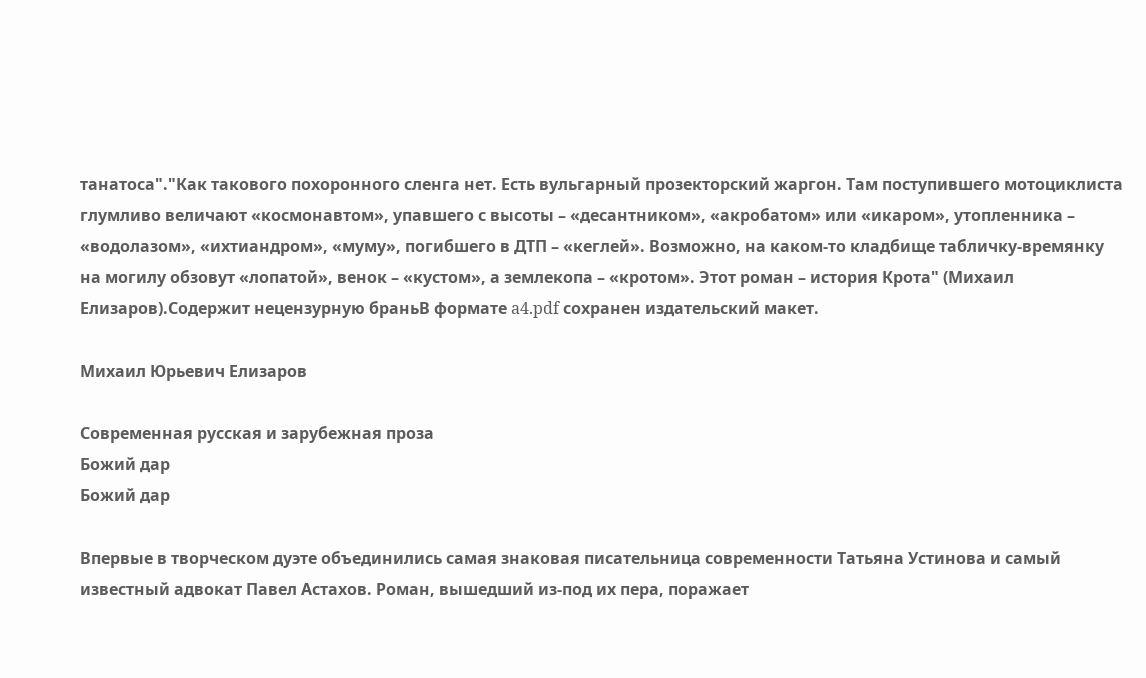танатоса"."Как такового похоронного сленга нет. Есть вульгарный прозекторский жаргон. Там поступившего мотоциклиста глумливо величают «космонавтом», упавшего с высоты – «десантником», «акробатом» или «икаром», утопленника – «водолазом», «ихтиандром», «муму», погибшего в ДТП – «кеглей». Возможно, на каком-то кладбище табличку-времянку на могилу обзовут «лопатой», венок – «кустом», а землекопа – «кротом». Этот роман – история Крота" (Михаил Елизаров).Содержит нецензурную браньВ формате a4.pdf сохранен издательский макет.

Михаил Юрьевич Елизаров

Современная русская и зарубежная проза
Божий дар
Божий дар

Впервые в творческом дуэте объединились самая знаковая писательница современности Татьяна Устинова и самый известный адвокат Павел Астахов. Роман, вышедший из-под их пера, поражает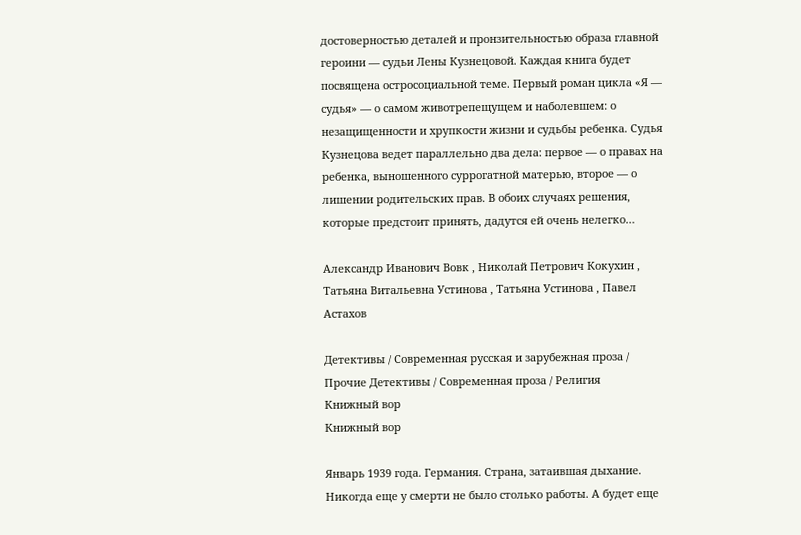достоверностью деталей и пронзительностью образа главной героини — судьи Лены Кузнецовой. Каждая книга будет посвящена остросоциальной теме. Первый роман цикла «Я — судья» — о самом животрепещущем и наболевшем: о незащищенности и хрупкости жизни и судьбы ребенка. Судья Кузнецова ведет параллельно два дела: первое — о правах на ребенка, выношенного суррогатной матерью, второе — о лишении родительских прав. В обоих случаях решения, которые предстоит принять, дадутся ей очень нелегко…

Александр Иванович Вовк , Николай Петрович Кокухин , Татьяна Витальевна Устинова , Татьяна Устинова , Павел Астахов

Детективы / Современная русская и зарубежная проза / Прочие Детективы / Современная проза / Религия
Книжный вор
Книжный вор

Январь 1939 года. Германия. Страна, затаившая дыхание. Никогда еще у смерти не было столько работы. А будет еще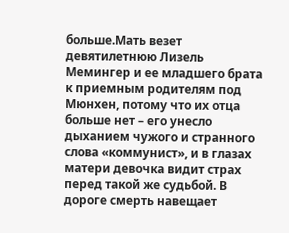больше.Мать везет девятилетнюю Лизель Мемингер и ее младшего брата к приемным родителям под Мюнхен, потому что их отца больше нет – его унесло дыханием чужого и странного слова «коммунист», и в глазах матери девочка видит страх перед такой же судьбой. В дороге смерть навещает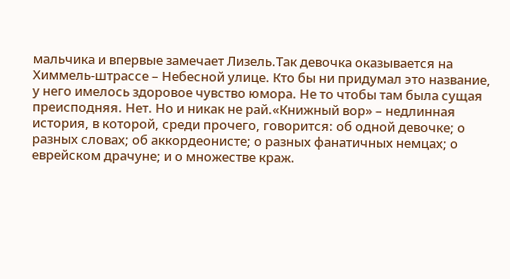мальчика и впервые замечает Лизель.Так девочка оказывается на Химмель-штрассе – Небесной улице. Кто бы ни придумал это название, у него имелось здоровое чувство юмора. Не то чтобы там была сущая преисподняя. Нет. Но и никак не рай.«Книжный вор» – недлинная история, в которой, среди прочего, говорится: об одной девочке; о разных словах; об аккордеонисте; о разных фанатичных немцах; о еврейском драчуне; и о множестве краж.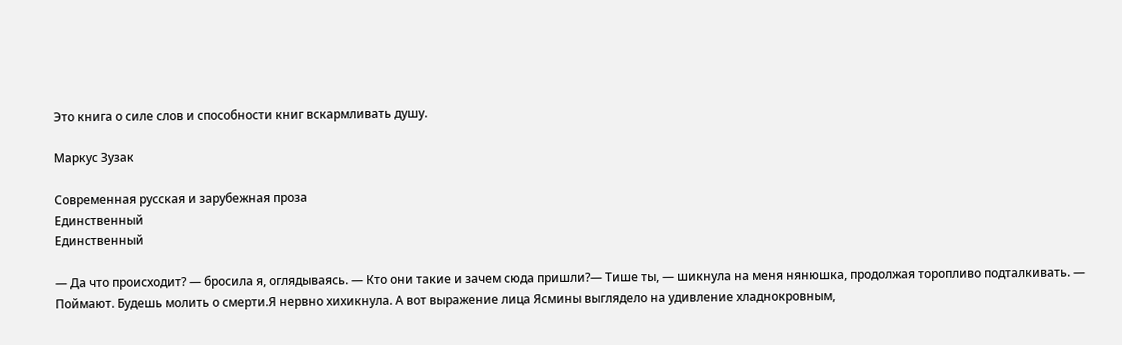Это книга о силе слов и способности книг вскармливать душу.

Маркус Зузак

Современная русская и зарубежная проза
Единственный
Единственный

— Да что происходит? — бросила я, оглядываясь. — Кто они такие и зачем сюда пришли?— Тише ты, — шикнула на меня нянюшка, продолжая торопливо подталкивать. — Поймают. Будешь молить о смерти.Я нервно хихикнула. А вот выражение лица Ясмины выглядело на удивление хладнокровным,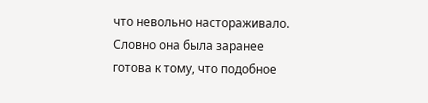что невольно настораживало. Словно она была заранее готова к тому, что подобное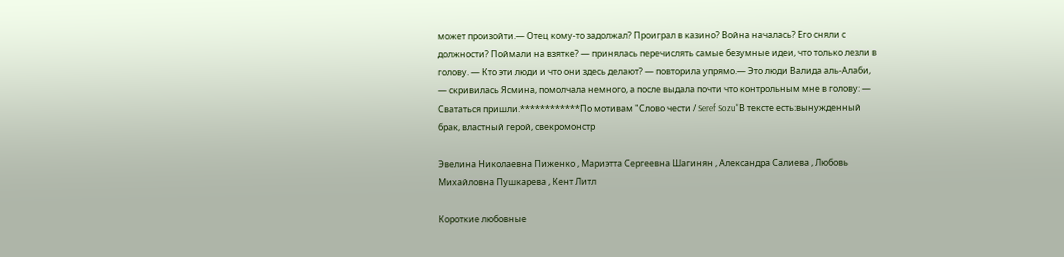может произойти.— Отец кому-то задолжал? Проиграл в казино? Война началась? Его сняли с должности? Поймали на взятке? — принялась перечислять самые безумные идеи, что только лезли в голову. — Кто эти люди и что они здесь делают? — повторила упрямо.— Это люди Валида аль-Алаби, — скривилась Ясмина, помолчала немного, а после выдала почти что контрольным мне в голову: — Свататься пришли.************По мотивам "Слово чести / Seref Sozu"В тексте есть:вынужденный брак, властный герой, свекромонстр

Эвелина Николаевна Пиженко , Мариэтта Сергеевна Шагинян , Александра Салиева , Любовь Михайловна Пушкарева , Кент Литл

Короткие любовные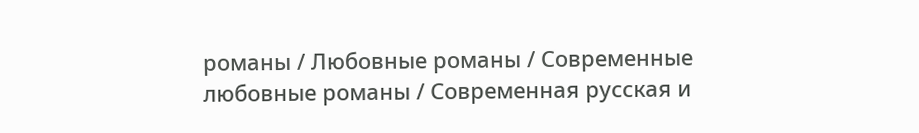романы / Любовные романы / Современные любовные романы / Современная русская и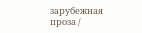зарубежная проза /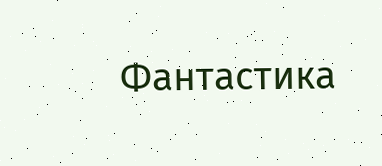Фантастика